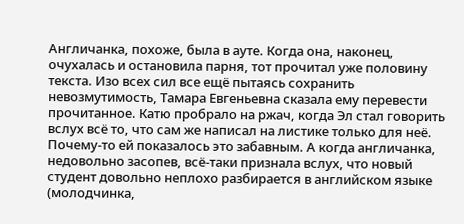Англичанка, похоже, была в ауте. Когда она, наконец, очухалась и остановила парня, тот прочитал уже половину текста. Изо всех сил все ещё пытаясь сохранить невозмутимость, Тамара Евгеньевна сказала ему перевести прочитанное. Катю пробрало на ржач, когда Эл стал говорить вслух всё то, что сам же написал на листике только для неё. Почему-то ей показалось это забавным. А когда англичанка, недовольно засопев, всё-таки признала вслух, что новый студент довольно неплохо разбирается в английском языке (молодчинка,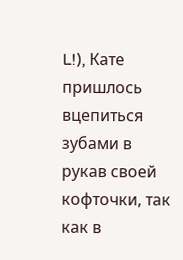L!), Кате пришлось вцепиться зубами в рукав своей кофточки, так как в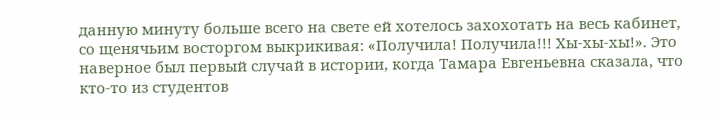данную минуту больше всего на свете ей хотелось захохотать на весь кабинет, со щенячьим восторгом выкрикивая: «Получила! Получила!!! Хы-хы-хы!». Это наверное был первый случай в истории, когда Тамара Евгеньевна сказала, что кто-то из студентов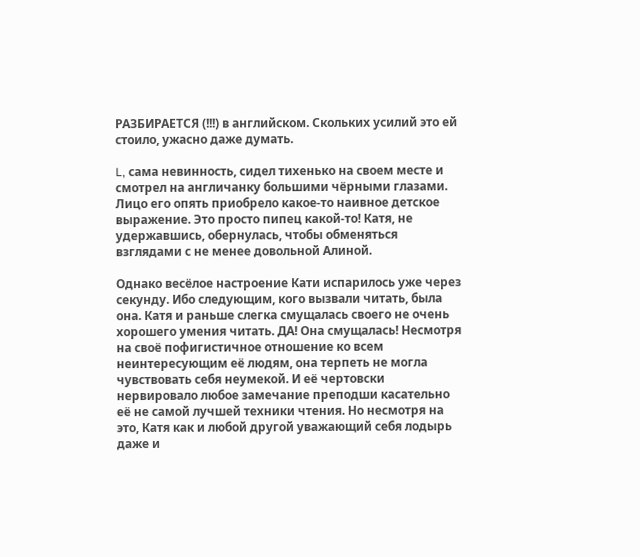РАЗБИРАЕТСЯ (!!!) в английском. Скольких усилий это ей стоило, ужасно даже думать.

L, сама невинность, сидел тихенько на своем месте и смотрел на англичанку большими чёрными глазами. Лицо его опять приобрело какое-то наивное детское выражение. Это просто пипец какой-то! Катя, не удержавшись, обернулась, чтобы обменяться взглядами с не менее довольной Алиной.

Однако весёлое настроение Кати испарилось уже через секунду. Ибо следующим, кого вызвали читать, была она. Катя и раньше слегка смущалась своего не очень хорошего умения читать. ДА! Она смущалась! Несмотря на своё пофигистичное отношение ко всем неинтересующим её людям, она терпеть не могла чувствовать себя неумекой. И её чертовски нервировало любое замечание преподши касательно её не самой лучшей техники чтения. Но несмотря на это, Катя как и любой другой уважающий себя лодырь даже и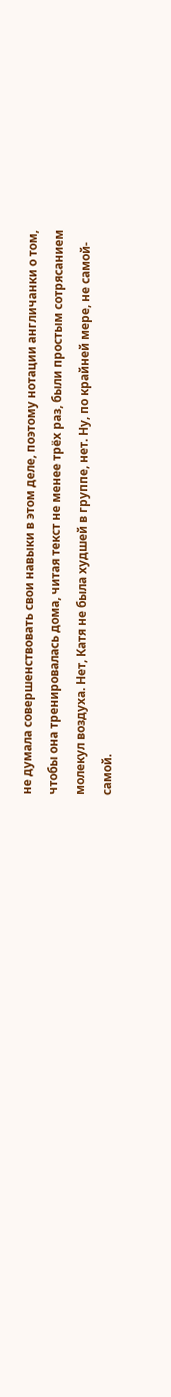не думала совершенствовать свои навыки в этом деле, поэтому нотации англичанки о том, чтобы она тренировалась дома, читая текст не менее трёх раз, были простым сотрясанием молекул воздуха. Нет, Катя не была худшей в группе, нет. Ну, по крайней мере, не самой-самой.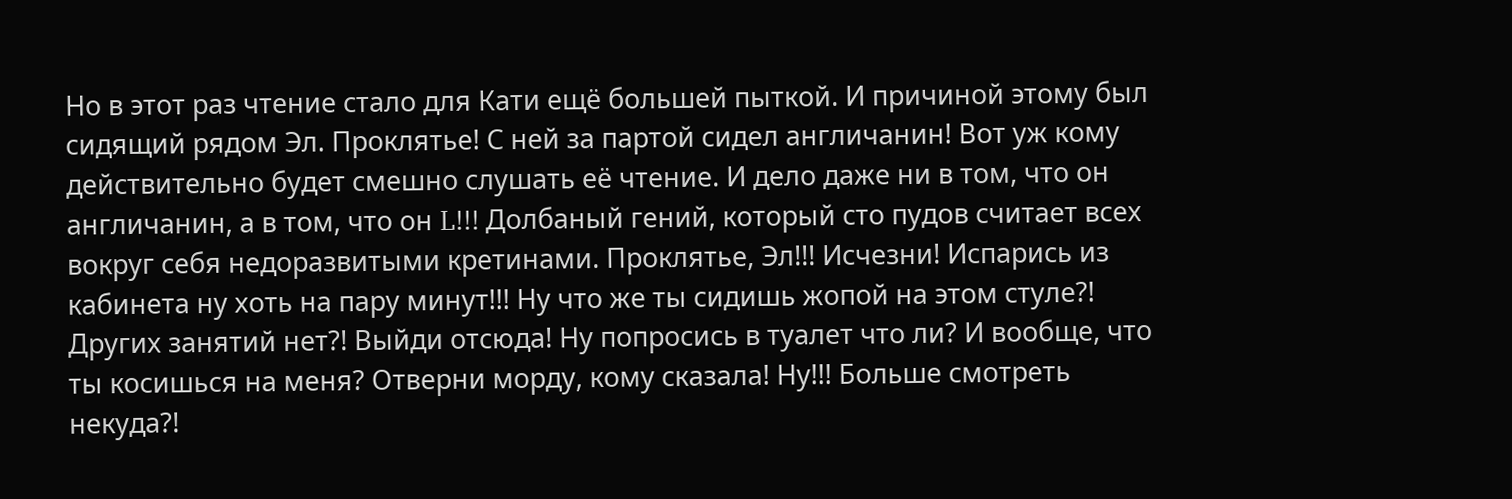Но в этот раз чтение стало для Кати ещё большей пыткой. И причиной этому был сидящий рядом Эл. Проклятье! С ней за партой сидел англичанин! Вот уж кому действительно будет смешно слушать её чтение. И дело даже ни в том, что он англичанин, а в том, что он L!!! Долбаный гений, который сто пудов считает всех вокруг себя недоразвитыми кретинами. Проклятье, Эл!!! Исчезни! Испарись из кабинета ну хоть на пару минут!!! Ну что же ты сидишь жопой на этом стуле?! Других занятий нет?! Выйди отсюда! Ну попросись в туалет что ли? И вообще, что ты косишься на меня? Отверни морду, кому сказала! Ну!!! Больше смотреть некуда?!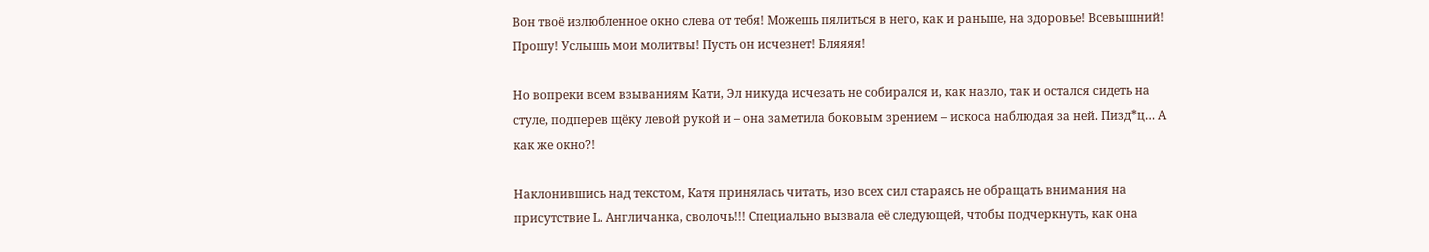Вон твоё излюбленное окно слева от тебя! Можешь пялиться в него, как и раньше, на здоровье! Всевышний! Прошу! Услышь мои молитвы! Пусть он исчезнет! Бляяяя!

Но вопреки всем взываниям Кати, Эл никуда исчезать не собирался и, как назло, так и остался сидеть на стуле, подперев щёку левой рукой и – она заметила боковым зрением – искоса наблюдая за ней. Пизд*ц… А как же окно?!

Наклонившись над текстом, Катя принялась читать, изо всех сил стараясь не обращать внимания на присутствие L. Англичанка, сволочь!!! Специально вызвала её следующей, чтобы подчеркнуть, как она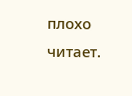плохо читает.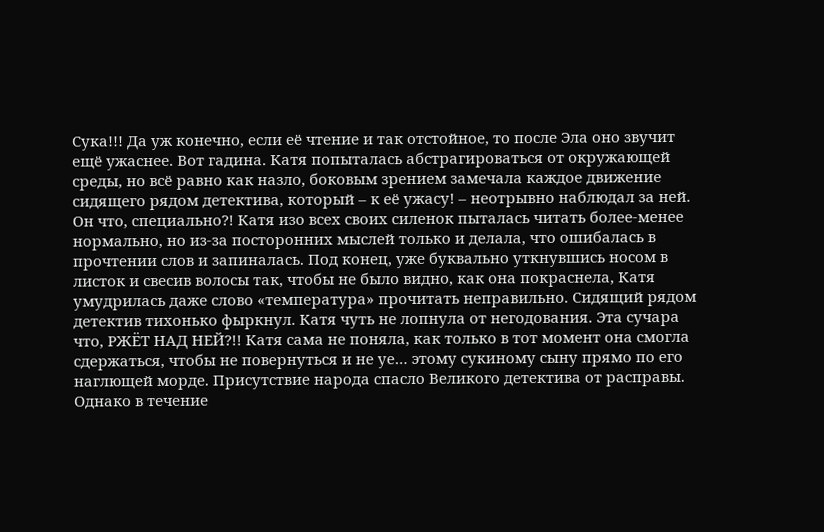Сука!!! Да уж конечно, если её чтение и так отстойное, то после Эла оно звучит ещё ужаснее. Вот гадина. Катя попыталась абстрагироваться от окружающей среды, но всё равно как назло, боковым зрением замечала каждое движение сидящего рядом детектива, который – к её ужасу! – неотрывно наблюдал за ней. Он что, специально?! Катя изо всех своих силенок пыталась читать более-менее нормально, но из-за посторонних мыслей только и делала, что ошибалась в прочтении слов и запиналась. Под конец, уже буквально уткнувшись носом в листок и свесив волосы так, чтобы не было видно, как она покраснела, Катя умудрилась даже слово «температура» прочитать неправильно. Сидящий рядом детектив тихонько фыркнул. Катя чуть не лопнула от негодования. Эта сучара что, РЖЁТ НАД НЕЙ?!! Катя сама не поняла, как только в тот момент она смогла сдержаться, чтобы не повернуться и не уе… этому сукиному сыну прямо по его наглющей морде. Присутствие народа спасло Великого детектива от расправы. Однако в течение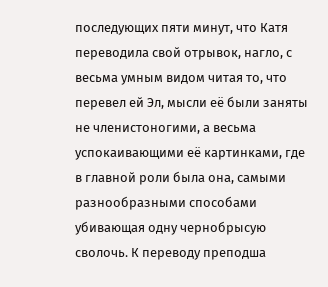последующих пяти минут, что Катя переводила свой отрывок, нагло, с весьма умным видом читая то, что перевел ей Эл, мысли её были заняты не членистоногими, а весьма успокаивающими её картинками, где в главной роли была она, самыми разнообразными способами убивающая одну чернобрысую сволочь. К переводу преподша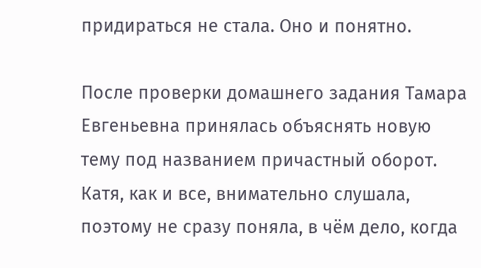придираться не стала. Оно и понятно.

После проверки домашнего задания Тамара Евгеньевна принялась объяснять новую тему под названием причастный оборот. Катя, как и все, внимательно слушала, поэтому не сразу поняла, в чём дело, когда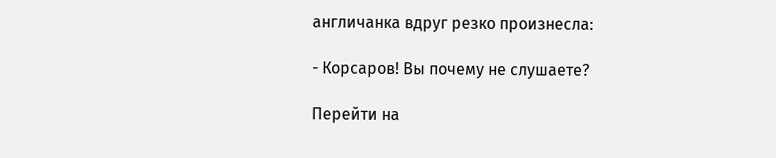англичанка вдруг резко произнесла:

- Корсаров! Вы почему не слушаете?

Перейти на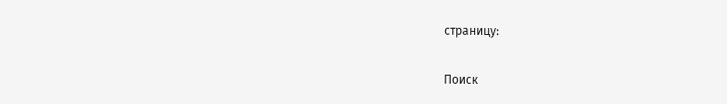страницу:

Поиск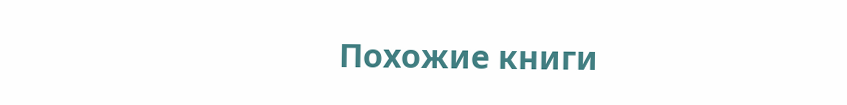Похожие книги